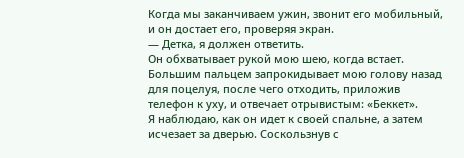Когда мы заканчиваем ужин, звонит его мобильный, и он достает его, проверяя экран.
— Детка, я должен ответить.
Он обхватывает рукой мою шею, когда встает. Большим пальцем запрокидывает мою голову назад для поцелуя, после чего отходить, приложив телефон к уху, и отвечает отрывистым: «Беккет».
Я наблюдаю, как он идет к своей спальне, а затем исчезает за дверью. Соскользнув с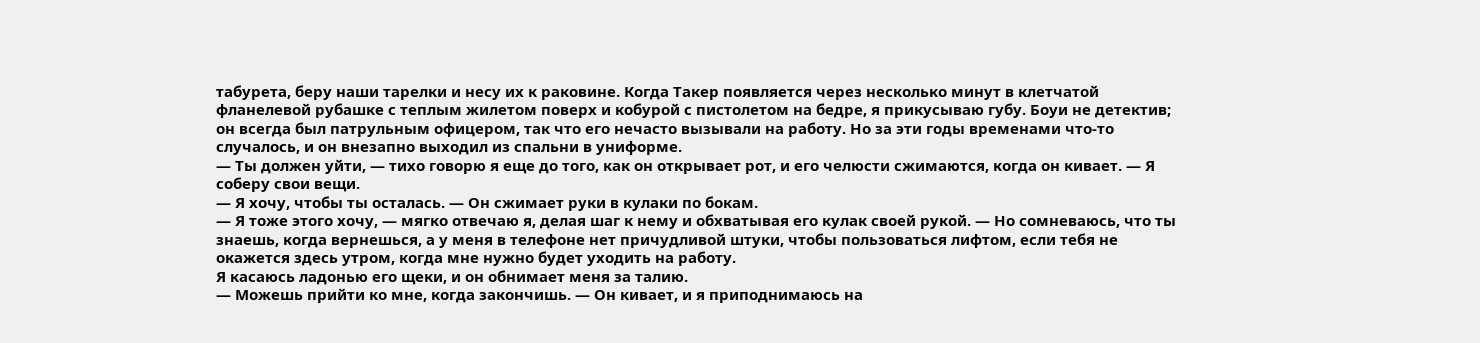табурета, беру наши тарелки и несу их к раковине. Когда Такер появляется через несколько минут в клетчатой фланелевой рубашке с теплым жилетом поверх и кобурой с пистолетом на бедре, я прикусываю губу. Боуи не детектив; он всегда был патрульным офицером, так что его нечасто вызывали на работу. Но за эти годы временами что-то случалось, и он внезапно выходил из спальни в униформе.
— Ты должен уйти, — тихо говорю я еще до того, как он открывает рот, и его челюсти сжимаются, когда он кивает. — Я соберу свои вещи.
— Я хочу, чтобы ты осталась. — Он сжимает руки в кулаки по бокам.
— Я тоже этого хочу, — мягко отвечаю я, делая шаг к нему и обхватывая его кулак своей рукой. — Но сомневаюсь, что ты знаешь, когда вернешься, а у меня в телефоне нет причудливой штуки, чтобы пользоваться лифтом, если тебя не окажется здесь утром, когда мне нужно будет уходить на работу.
Я касаюсь ладонью его щеки, и он обнимает меня за талию.
— Можешь прийти ко мне, когда закончишь. — Он кивает, и я приподнимаюсь на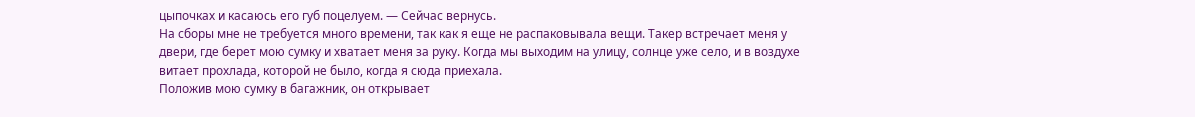цыпочках и касаюсь его губ поцелуем. — Сейчас вернусь.
На сборы мне не требуется много времени, так как я еще не распаковывала вещи. Такер встречает меня у двери, где берет мою сумку и хватает меня за руку. Когда мы выходим на улицу, солнце уже село, и в воздухе витает прохлада, которой не было, когда я сюда приехала.
Положив мою сумку в багажник, он открывает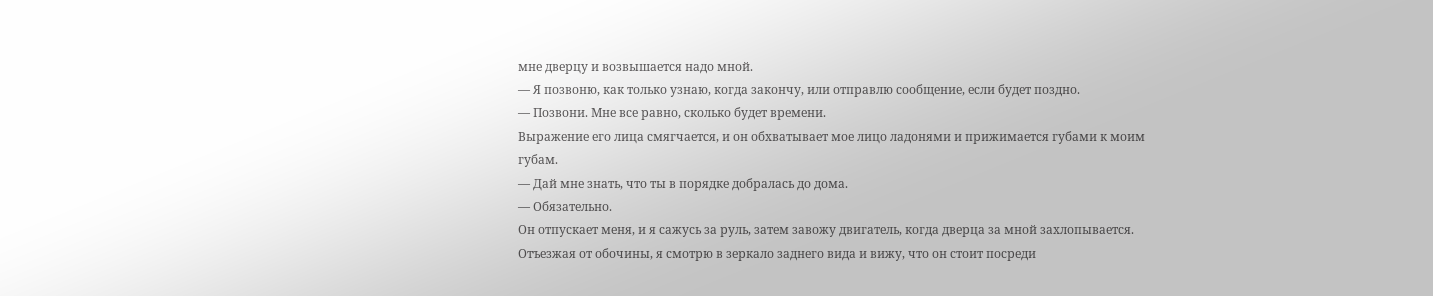мне дверцу и возвышается надо мной.
— Я позвоню, как только узнаю, когда закончу, или отправлю сообщение, если будет поздно.
— Позвони. Мне все равно, сколько будет времени.
Выражение его лица смягчается, и он обхватывает мое лицо ладонями и прижимается губами к моим губам.
— Дай мне знать, что ты в порядке добралась до дома.
— Обязательно.
Он отпускает меня, и я сажусь за руль, затем завожу двигатель, когда дверца за мной захлопывается. Отъезжая от обочины, я смотрю в зеркало заднего вида и вижу, что он стоит посреди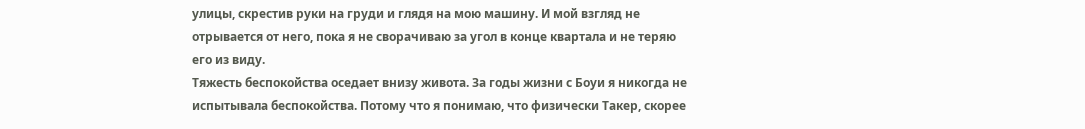улицы, скрестив руки на груди и глядя на мою машину. И мой взгляд не отрывается от него, пока я не сворачиваю за угол в конце квартала и не теряю его из виду.
Тяжесть беспокойства оседает внизу живота. За годы жизни с Боуи я никогда не испытывала беспокойства. Потому что я понимаю, что физически Такер, скорее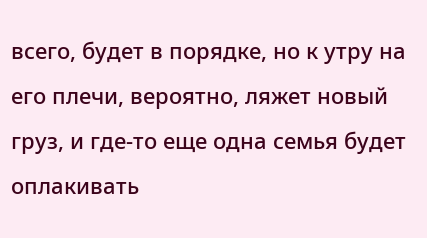всего, будет в порядке, но к утру на его плечи, вероятно, ляжет новый груз, и где-то еще одна семья будет оплакивать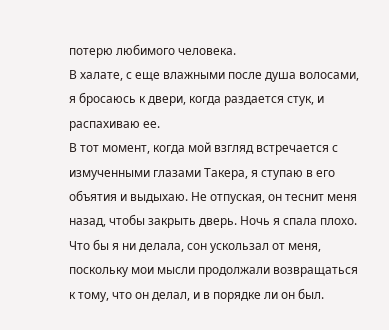потерю любимого человека.
В халате, с еще влажными после душа волосами, я бросаюсь к двери, когда раздается стук, и распахиваю ее.
В тот момент, когда мой взгляд встречается с измученными глазами Такера, я ступаю в его объятия и выдыхаю. Не отпуская, он теснит меня назад, чтобы закрыть дверь. Ночь я спала плохо. Что бы я ни делала, сон ускользал от меня, поскольку мои мысли продолжали возвращаться к тому, что он делал, и в порядке ли он был.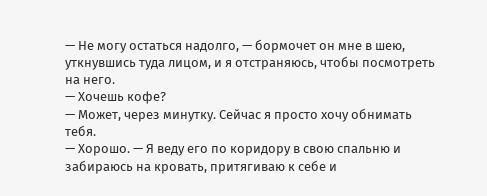— Не могу остаться надолго, — бормочет он мне в шею, уткнувшись туда лицом, и я отстраняюсь, чтобы посмотреть на него.
— Хочешь кофе?
— Может, через минутку. Сейчас я просто хочу обнимать тебя.
— Хорошо. — Я веду его по коридору в свою спальню и забираюсь на кровать, притягиваю к себе и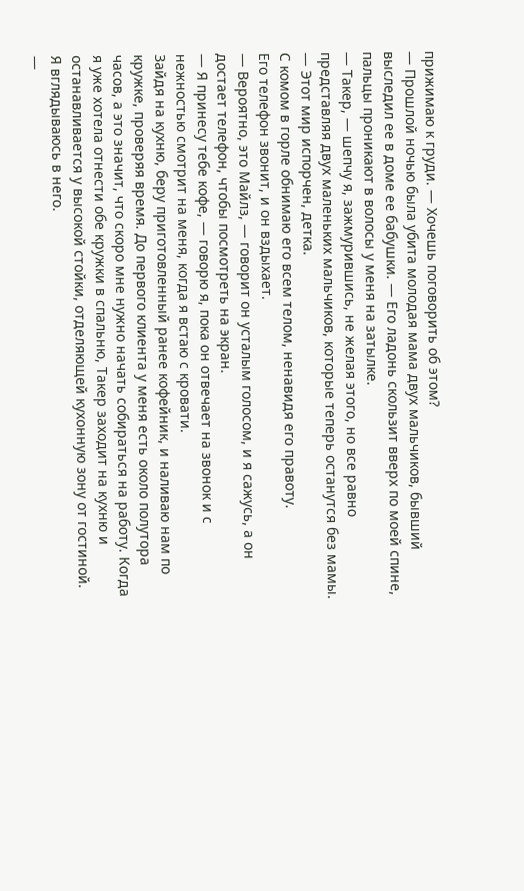прижимаю к груди. — Хочешь поговорить об этом?
— Прошлой ночью была убита молодая мама двух мальчиков, бывший выследил ее в доме ее бабушки. — Его ладонь скользит вверх по моей спине, пальцы проникают в волосы у меня на затылке.
— Такер, — шепчу я, зажмурившись, не желая этого, но все равно представляя двух маленьких мальчиков, которые теперь останутся без мамы.
— Этот мир испорчен, детка.
С комом в горле обнимаю его всем телом, ненавидя его правоту.
Его телефон звонит, и он вздыхает.
— Вероятно, это Майлз, — говорит он усталым голосом, и я сажусь, а он достает телефон, чтобы посмотреть на экран.
— Я принесу тебе кофе, — говорю я, пока он отвечает на звонок и с нежностью смотрит на меня, когда я встаю с кровати.
Зайдя на кухню, беру приготовленный ранее кофейник, и наливаю нам по кружке, проверяя время. До первого клиента у меня есть около полутора часов, а это значит, что скоро мне нужно начать собираться на работу. Когда я уже хотела отнести обе кружки в спальню, Такер заходит на кухню и останавливается у высокой стойки, отделяющей кухонную зону от гостиной.
Я вглядываюсь в него.
—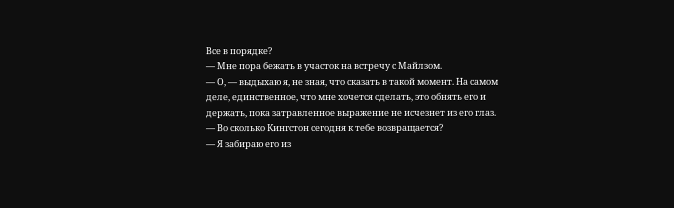Все в порядке?
— Мне пора бежать в участок на встречу с Майлзом.
— О, — выдыхаю я, не зная, что сказать в такой момент. На самом деле, единственное, что мне хочется сделать, это обнять его и держать, пока затравленное выражение не исчезнет из его глаз.
— Во сколько Кингстон сегодня к тебе возвращается?
— Я забираю его из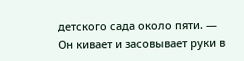детского сада около пяти. — Он кивает и засовывает руки в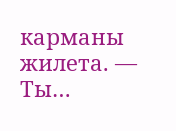карманы жилета. — Ты…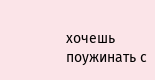хочешь поужинать с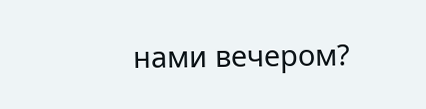нами вечером?